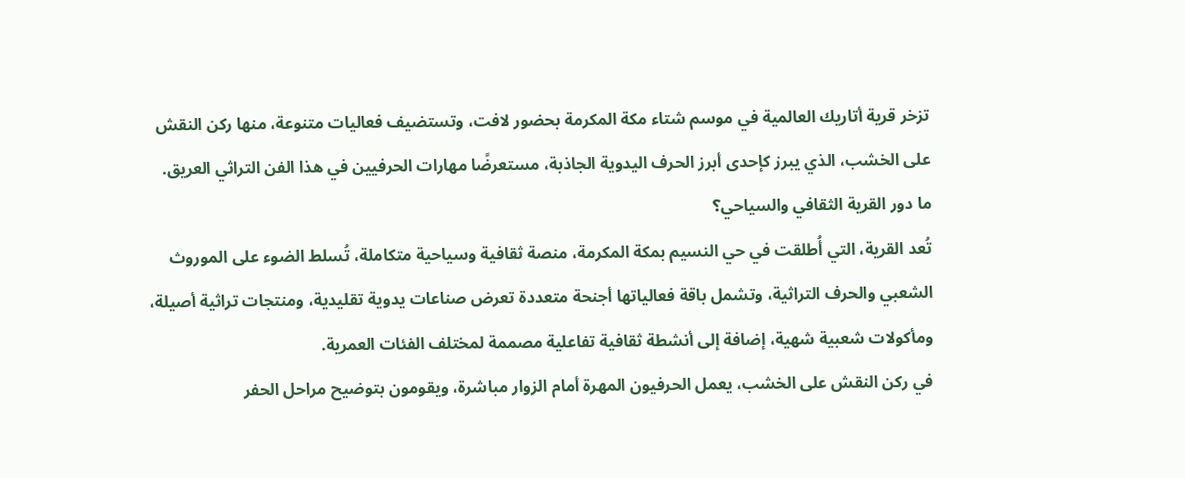تزخر قرية أتاريك العالمية في موسم شتاء مكة المكرمة بحضور لافت، وتستضيف فعاليات متنوعة، منها ركن النقش على الخشب، الذي يبرز كإحدى أبرز الحرف اليدوية الجاذبة، مستعرضًا مهارات الحرفيين في هذا الفن التراثي العريق.
ما دور القرية الثقافي والسياحي؟
تُعد القرية، التي أُطلقت في حي النسيم بمكة المكرمة، منصة ثقافية وسياحية متكاملة، تُسلط الضوء على الموروث الشعبي والحرف التراثية، وتشمل باقة فعالياتها أجنحة متعددة تعرض صناعات يدوية تقليدية، ومنتجات تراثية أصيلة، ومأكولات شعبية شهية، إضافة إلى أنشطة ثقافية تفاعلية مصممة لمختلف الفئات العمرية.
في ركن النقش على الخشب، يعمل الحرفيون المهرة أمام الزوار مباشرة، ويقومون بتوضيح مراحل الحفر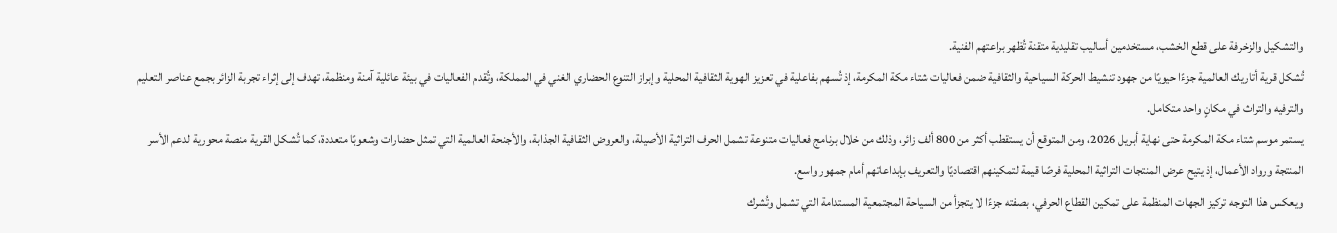والتشكيل والزخرفة على قطع الخشب، مستخدمين أساليب تقليدية متقنة تُظهر براعتهم الفنية.
تُشكل قرية أتاريك العالمية جزءًا حيويًا من جهود تنشيط الحركة السياحية والثقافية ضمن فعاليات شتاء مكة المكرمة، إذ تُسهم بفاعلية في تعزيز الهوية الثقافية المحلية وإبراز التنوع الحضاري الغني في المملكة، وتُقدم الفعاليات في بيئة عائلية آمنة ومنظمة، تهدف إلى إثراء تجربة الزائر بجمع عناصر التعليم والترفيه والتراث في مكانٍ واحد متكامل.
يستمر موسم شتاء مكة المكرمة حتى نهاية أبريل 2026، ومن المتوقع أن يستقطب أكثر من 800 ألف زائر، وذلك من خلال برنامج فعاليات متنوعة تشمل الحرف التراثية الأصيلة، والعروض الثقافية الجذابة، والأجنحة العالمية التي تمثل حضارات وشعوبًا متعددة، كما تُشكل القرية منصة محورية لدعم الأسر المنتجة ورواد الأعمال، إذ يتيح عرض المنتجات التراثية المحلية فرصًا قيمة لتمكينهم اقتصاديًا والتعريف بإبداعاتهم أمام جمهور واسع.
ويعكس هذا التوجه تركيز الجهات المنظمة على تمكين القطاع الحرفي، بصفته جزءًا لا يتجزأ من السياحة المجتمعية المستدامة التي تشمل وتُشرك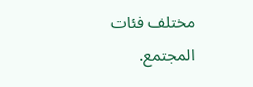مختلف فئات المجتمع.